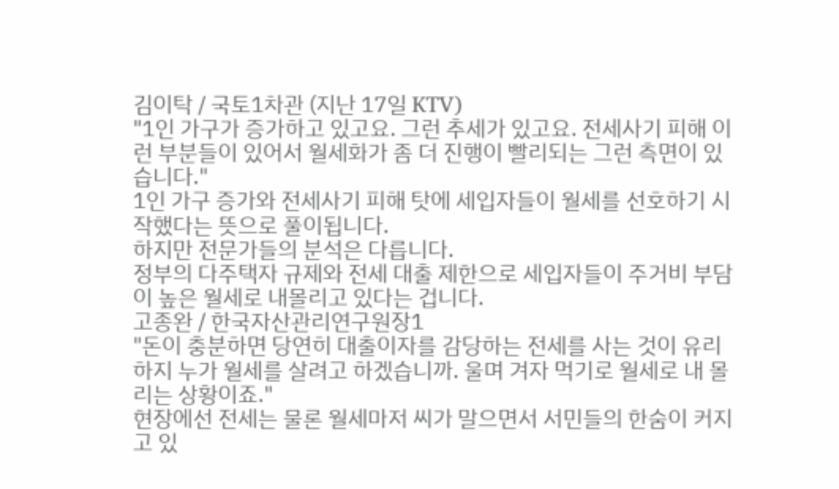김이탁 / 국토1차관 (지난 17일 KTV)
"1인 가구가 증가하고 있고요. 그런 추세가 있고요. 전세사기 피해 이런 부분들이 있어서 월세화가 좀 더 진행이 빨리되는 그런 측면이 있습니다."
1인 가구 증가와 전세사기 피해 탓에 세입자들이 월세를 선호하기 시작했다는 뜻으로 풀이됩니다.
하지만 전문가들의 분석은 다릅니다.
정부의 다주택자 규제와 전세 대출 제한으로 세입자들이 주거비 부담이 높은 월세로 내몰리고 있다는 겁니다.
고종완 / 한국자산관리연구원장1
"돈이 충분하면 당연히 대출이자를 감당하는 전세를 사는 것이 유리하지 누가 월세를 살려고 하겠습니까. 울며 겨자 먹기로 월세로 내 몰리는 상황이죠."
현장에선 전세는 물론 월세마저 씨가 말으면서 서민들의 한숨이 커지고 있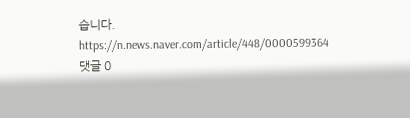습니다.
https://n.news.naver.com/article/448/0000599364
댓글 0